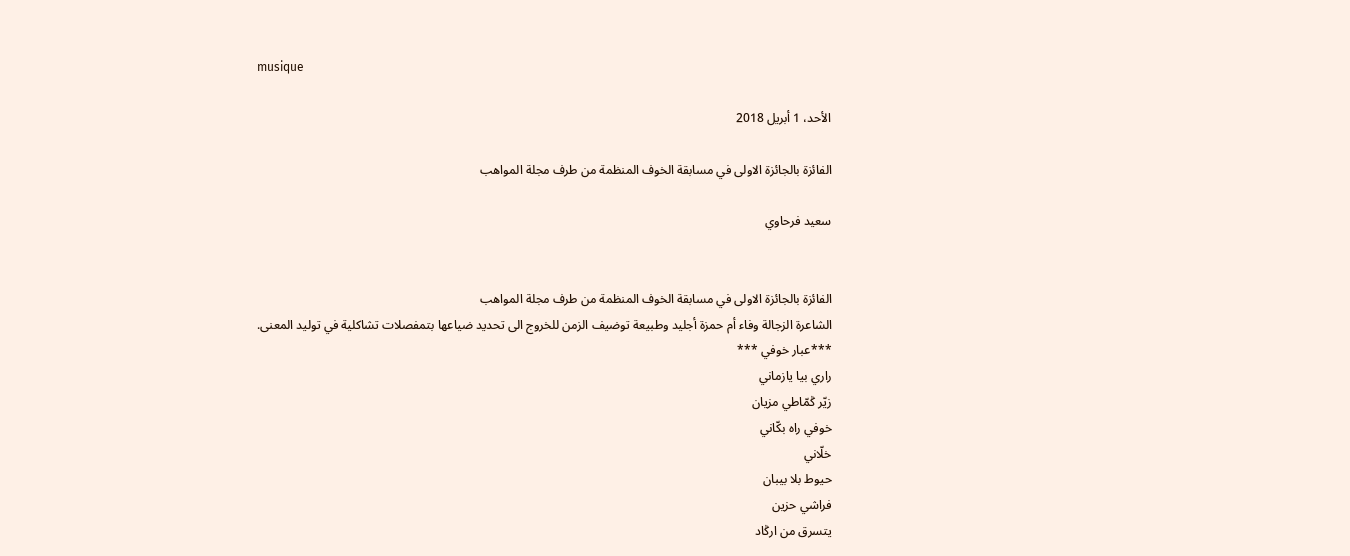musique

الأحد، 1 أبريل 2018

الفائزة بالجائزة الاولى في مسابقة الخوف المنظمة من طرف مجلة المواهب

سعيد فرحاوي


الفائزة بالجائزة الاولى في مسابقة الخوف المنظمة من طرف مجلة المواهب
الشاعرة الزجالة وفاء أم حمزة أجليد وطبيعة توضيف الزمن للخروج الى تحديد ضياعها بتمفصلات تشاكلية في توليد المعنى.
***عبار خوفي ***
راري بيا يازماني
زيّر ڭمّاطي مزيان
خوفي راه بكّاني
خلّاني
حيوط بلا بيبان
فراشي حزين
يتسرق من ارڭاد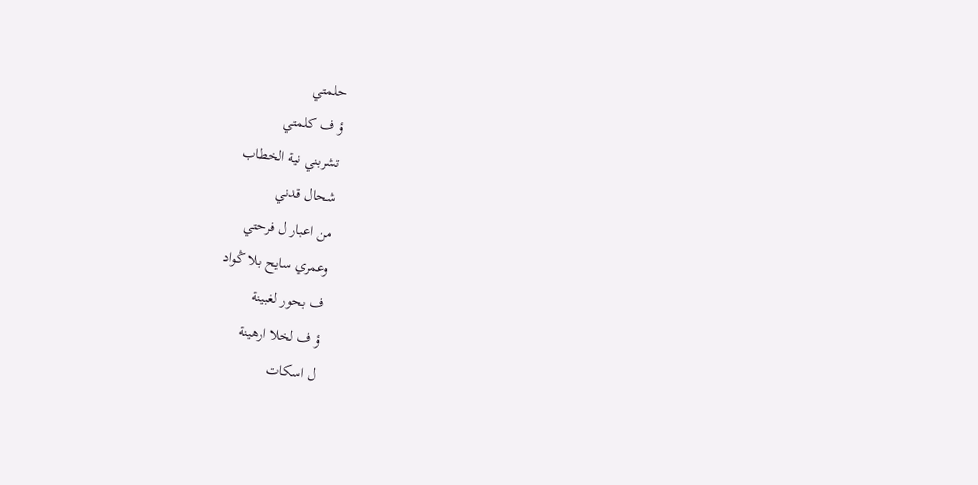حلمتي
ؤ ف كلمتي
تشربني نية الخطاب
شحال قدني
من اعبار ل فرحتي
وعمري سايح بلا ڭواد
ف بحور لغبينة
ؤ ف لخلا ارهينة
ل اسكات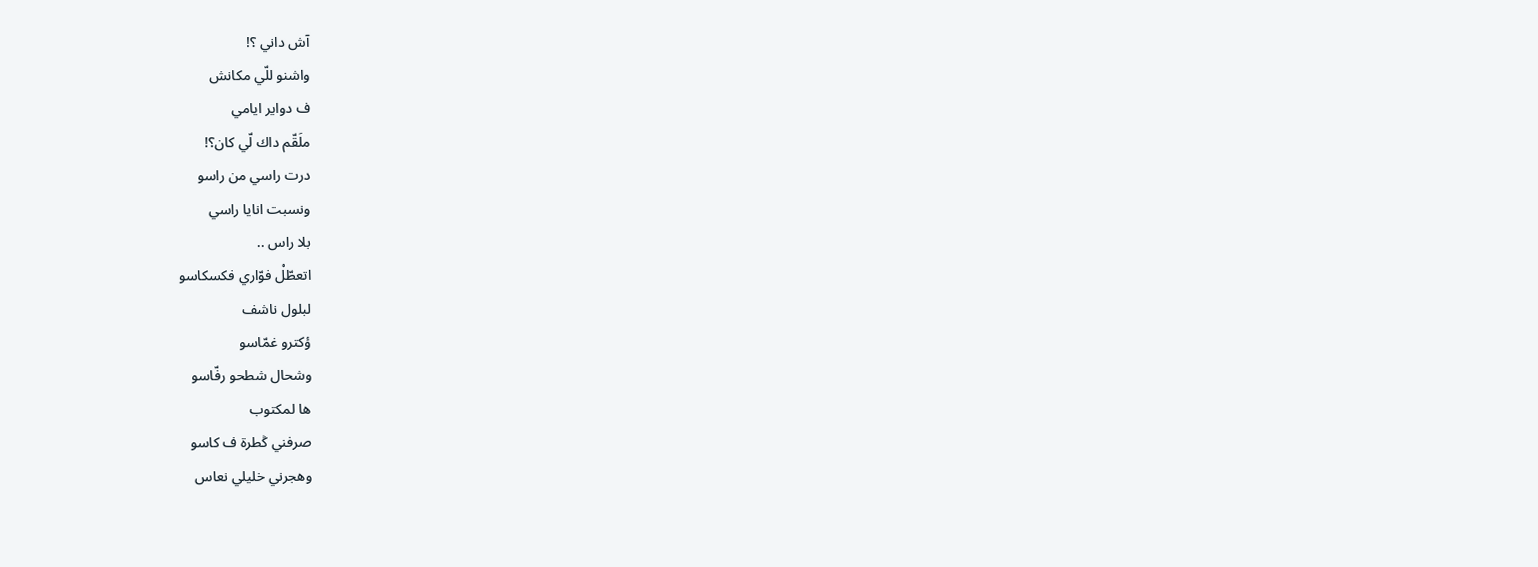آش داني ؟!
واشنو للّي مكانش
ف دواير ايامي
ملَقّم داك لّي كان؟!
درت راسي من راسو
ونسبت انايا راسي
بلا راس ..
اتعطّلْ فوّاري فكسكاسو
لبلول ناشف
ؤكترو غمّاسو
وشحال شطحو رفّاسو
ها لمكتوب
صرفني ڭطرة ف كاسو
وهجرني خليلي نعاس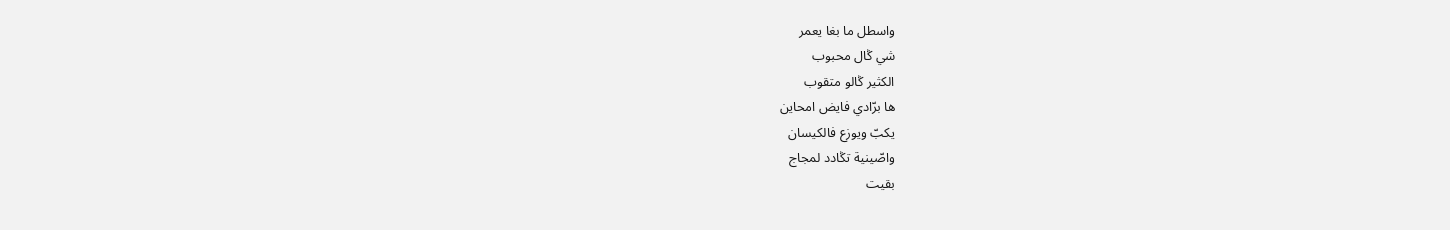واسطل ما بغا يعمر
شي ڭال محبوب
الكثير ڭالو متقوب
ها برّادي فايض امحاين
يكبّ ويوزع فالكيسان
واصّينية تڭادد لمجاج
بقيت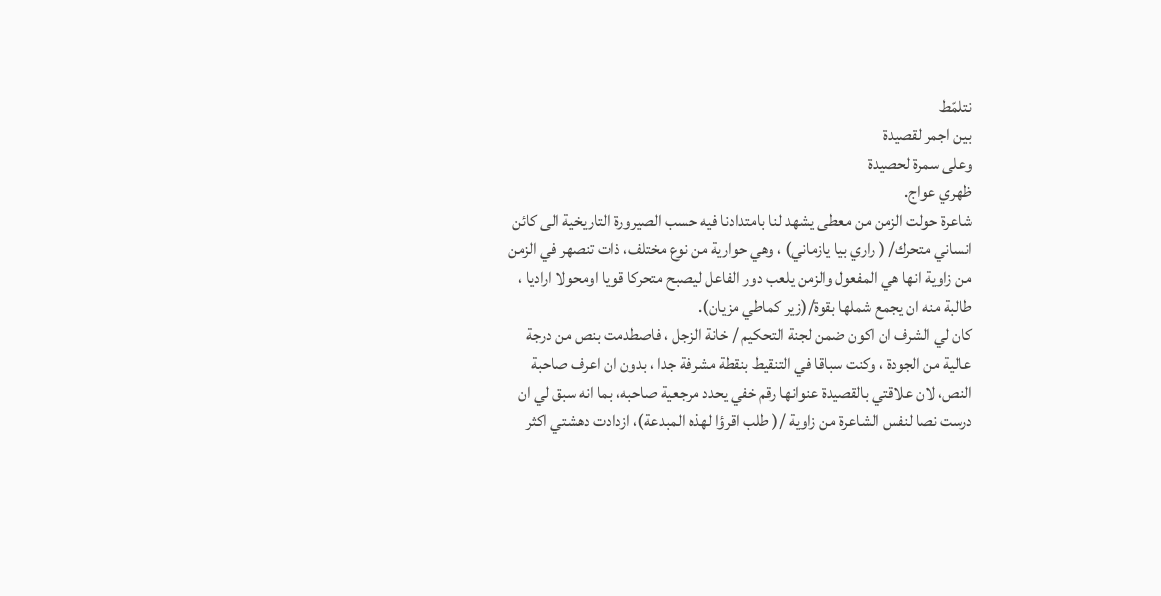نتلمّط
بين اجمر لقصيدة
وعلى سمرة لحصيدة
ظهري عواج.
شاعرة حولت الزمن من معطى يشهد لنا بامتدادنا فيه حسب الصيرورة التاريخية الى كائن انساني متحرك/ ( راري بيا يازماني) ، وهي حوارية من نوع مختلف، ذات تنصهر في الزمن من زاوية انها هي المفعول والزمن يلعب دور الفاعل ليصبح متحركا قويا اومحولا اراديا ، طالبة منه ان يجمع شملها بقوة/(زير كماطي مزيان).
كان لي الشرف ان اكون ضمن لجنة التحكيم / خانة الزجل ، فاصطدمت بنص من درجة عالية من الجودة ، وكنت سباقا في التنقيط بنقطة مشرفة جدا ، بدون ان اعرف صاحبة النص، لان علاقتي بالقصيدة عنوانها رقم خفي يحدد مرجعية صاحبه، بما انه سبق لي ان درست نصا لنفس الشاعرة من زاوية /( طلب اقرؤا لهذه المبدعة)، ازدادت دهشتي اكثر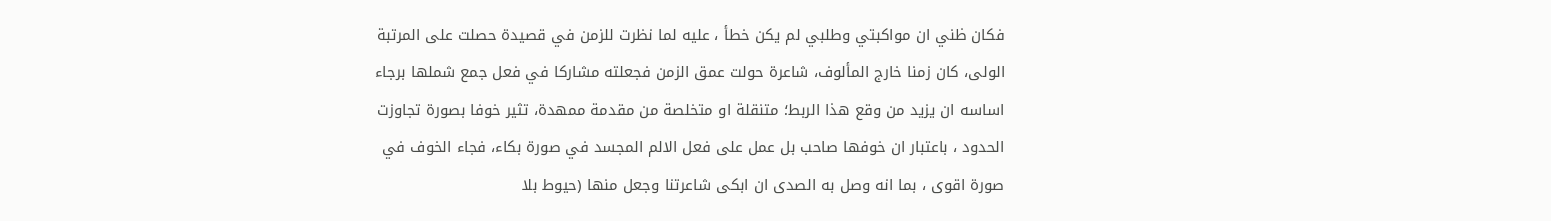فكان ظني ان مواكبتي وطلبي لم يكن خطأ ، عليه لما نظرت للزمن في قصيدة حصلت على المرتبة الولى، كان زمنا خارج المألوف، شاعرة حولت عمق الزمن فجعلته مشاركا في فعل جمع شملها برجاء اساسه ان يزيد من وقع هذا الربط؛ متنقلة او متخلصة من مقدمة ممهدة، تثير خوفا بصورة تجاوزت الحدود ، باعتبار ان خوفها صاحب بل عمل على فعل الالم المجسد في صورة بكاء، فجاء الخوف في صورة اقوى ، بما انه وصل به الصدى ان ابكى شاعرتنا وجعل منها (حيوط بلا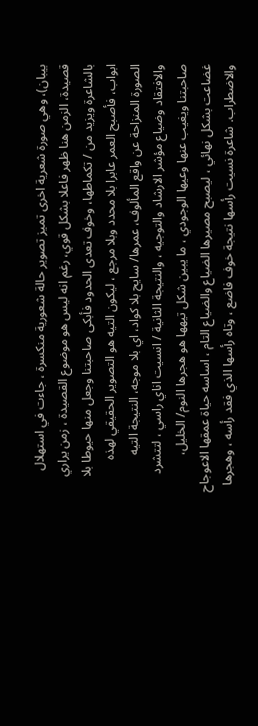بيبان)، وهي صورة شعرية اخرى تميز تصوير حالة شعورية منكسرة ، جاءت في استهلال قصيدة، الزمن هنا ظهر فاعلا بشكل قوي، رغم انه ليس هو موضوع القصيدة ، زمن يراري بالشاعرة ويزيد من / تكماطها، وخوف تعدى الحدود فأبكى صاحبتنا وجعل منها حيوطا بلا ابواب، فأصبح العمر عابرا بلا محدد وبلا مرجع ، ليكون التيه هو التصوير الحقيقي لهذه الصورة المنزاحة عن واقع المألوف، عمرها/ سايح بلا كواد، اي بلا موجه، النتيجة التيه والافتقاد وضياع مؤشر الارشاد والتوجيه ، والنتيجة الثانية / انسيت اناي راسي ، لتتشرد صاحبتنا ويغيب عنها وعيها الوجودي ، ما يبين شكل تيهها هو هجرها النوم/ الخليل، غضاعت بشكل نهائي ، ليصبح مصيرها الضياع والضياع التام ، اساسه حياة عمقها الاعوجاح والاضطراب. شاعرة نسيت رأسها نتيجة خوف فاضع ، وتاه رأسها الذي فقد رأسه ، وهجرها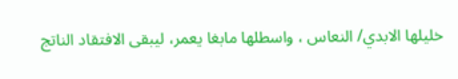خليلها الابدي/ النعاس ، واسطلها مابغا يعمر، ليبقى الافتقاد الناتج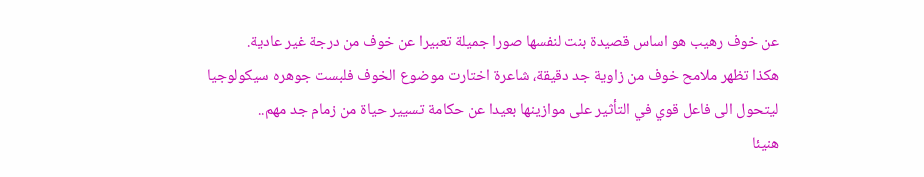عن خوف رهيب هو اساس قصيدة بنت لنفسها صورا جميلة تعبيرا عن خوف من درجة غير عادية.
هكذا تظهر ملامح خوف من زاوية جد دقيقة، شاعرة اختارت موضوع الخوف فلبست جوهره سيكولوجيا ليتحول الى فاعل قوي في التأثير على موازينها بعيدا عن حكامة تسيير حياة من زمام جد مهم..
هنيئا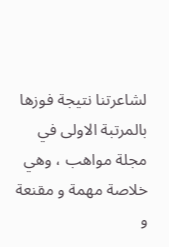لشاعرتنا نتيجة فوزها بالمرتبة الاولى في مجلة مواهب ، وهي خلاصة مهمة و مقنعة و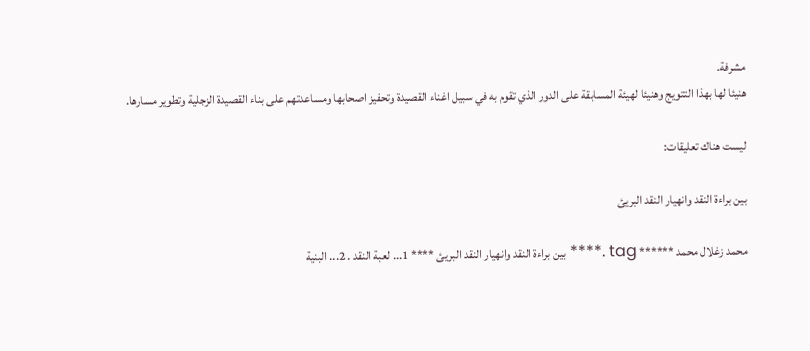مشرفة.
هنيئا لها بهذا التتويج وهنيئا لهيئة المسابقة على الدور الذي تقوم به في سبيل اغناء القصيدة وتحفيز اصحابها ومساعدتهم على بناء القصيدة الزجلية وتطوير مسارها.

ليست هناك تعليقات:

بين براءة النقد وانهيار النقد البريئ

محمد زغلال محمد ****** tag .**** بين براءة النقد وانهيار النقد البريئ **** 1... لعبة النقد . 2... البنية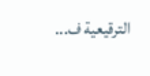الترقيعية ف...